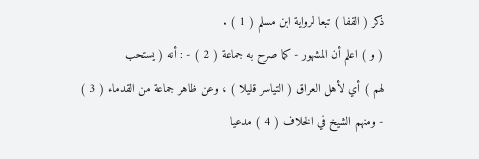ذكر ( القفا ) تبعا لرواية ابن مسلم ( 1 ) .
( و ) اعلم أن المشهور - كما صرح به جماعة ( 2 ) - : أنه ( يستحب
لهم ) أي لأهل العراق ( التياسر قليلا ) ، وعن ظاهر جماعة من القدماء ( 3 )
- ومنهم الشيخ في الخلاف ( 4 ) مدعيا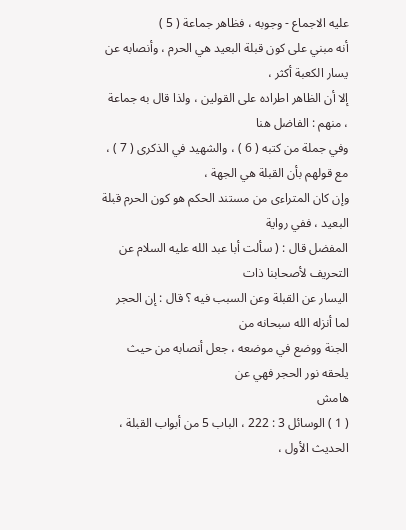عليه الاجماع - وجوبه ، فظاهر جماعة ( 5 )
أنه مبني على كون قبلة البعيد هي الحرم ، وأنصابه عن يسار الكعبة أكثر ،
إلا أن الظاهر اطراده على القولين ، ولذا قال به جماعة ، منهم : الفاضل هنا
وفي جملة من كتبه ( 6 ) ، والشهيد في الذكرى ( 7 ) ، مع قولهم بأن القبلة هي الجهة ،
وإن كان المتراءى من مستند الحكم هو كون الحرم قبلة البعيد ، ففي رواية
المفضل قال : ( سألت أبا عبد الله عليه السلام عن التحريف لأصحابنا ذات
اليسار عن القبلة وعن السبب فيه ؟ قال : إن الحجر لما أنزله الله سبحانه من
الجنة ووضع في موضعه ، جعل أنصابه من حيث يلحقه نور الحجر فهي عن
هامش
( 1 ) الوسائل 3 : 222 ، الباب 5 من أبواب القبلة ، الحديث الأول ،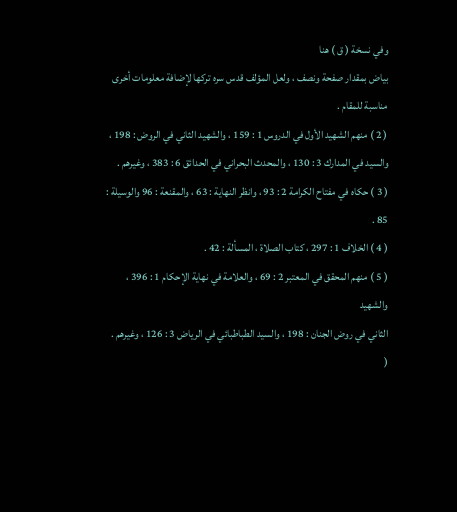وفي نسخة ( ق ) هنا
بياض بمقدار صفحة ونصف ، ولعل المؤلف قدس سره تركها لإضافة معلومات أخرى
مناسبة للمقام .
( 2 ) منهم الشهيد الأول في الدروس 1 : 159 ، والشهيد الثاني في الروض : 198 ،
والسيد في المدارك 3 : 130 ، والمحدث البحراني في الحدائق 6 : 383 ، وغيرهم .
( 3 ) حكاه في مفتاح الكرامة 2 : 93 ، وانظر النهاية : 63 ، والمقنعة : 96 والوسيلة : 85 .
( 4 ) الخلاف 1 : 297 ، كتاب الصلاة ، المسألة : 42 .
( 5 ) منهم المحقق في المعتبر 2 : 69 ، والعلامة في نهاية الإحكام 1 : 396 ، والشهيد
الثاني في روض الجنان : 198 ، والسيد الطباطبائي في الرياض 3 : 126 ، وغيرهم .
(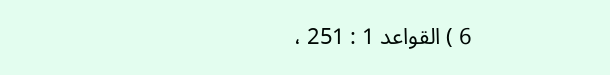6 ) القواعد 1 : 251 ،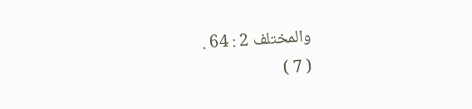والمختلف 2 : 64 .
( 7 )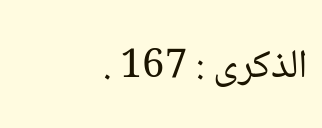الذكرى : 167 .